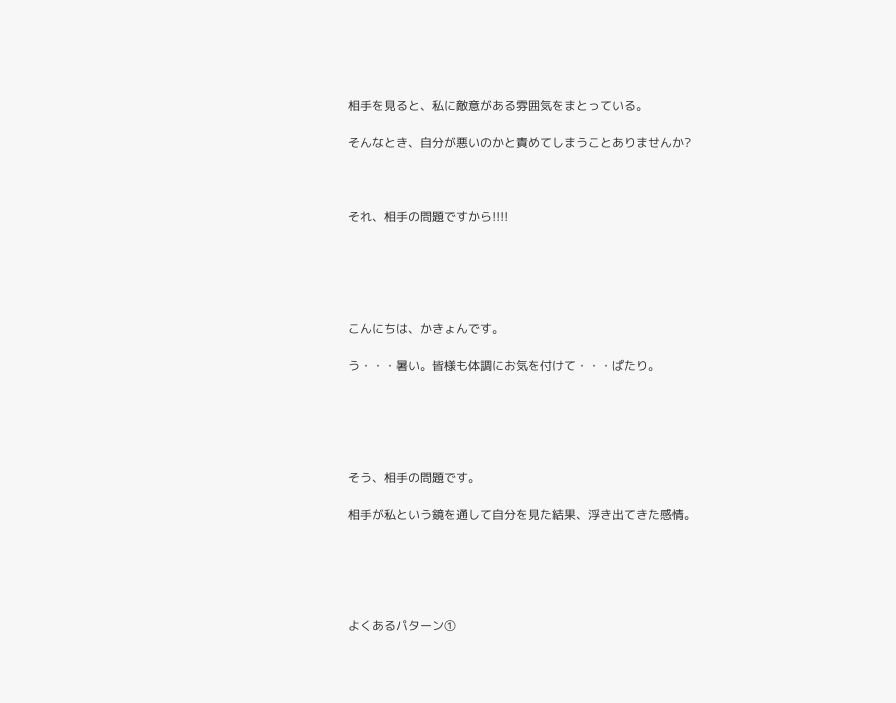相手を見ると、私に敵意がある雰囲気をまとっている。

そんなとき、自分が悪いのかと責めてしまうことありませんか?



それ、相手の問題ですから!!!!





こんにちは、かきょんです。

う・・・暑い。皆様も体調にお気を付けて・・・ぱたり。





そう、相手の問題です。

相手が私という鏡を通して自分を見た結果、浮き出てきた感情。





よくあるパターン①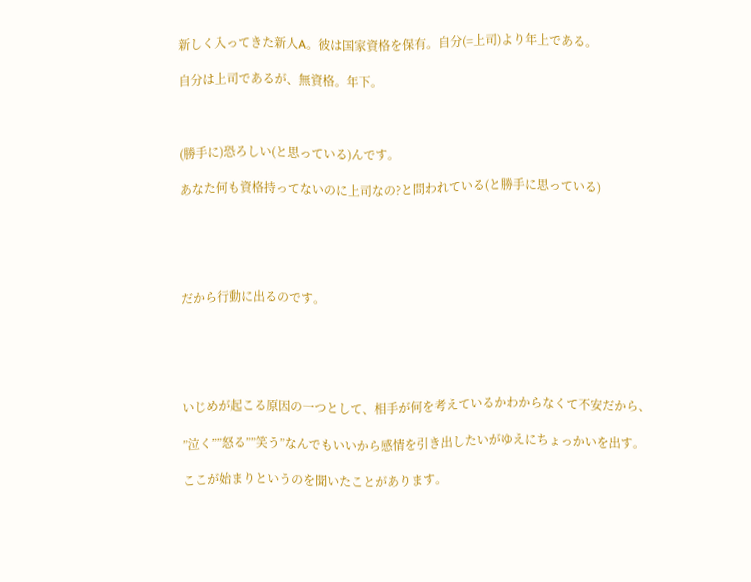新しく入ってきた新人A。彼は国家資格を保有。自分(=上司)より年上である。

自分は上司であるが、無資格。年下。



(勝手に)恐ろしい(と思っている)んです。

あなた何も資格持ってないのに上司なの?と問われている(と勝手に思っている)





だから行動に出るのです。





いじめが起こる原因の一つとして、相手が何を考えているかわからなくて不安だから、

”泣く””怒る””笑う”なんでもいいから感情を引き出したいがゆえにちょっかいを出す。

ここが始まりというのを聞いたことがあります。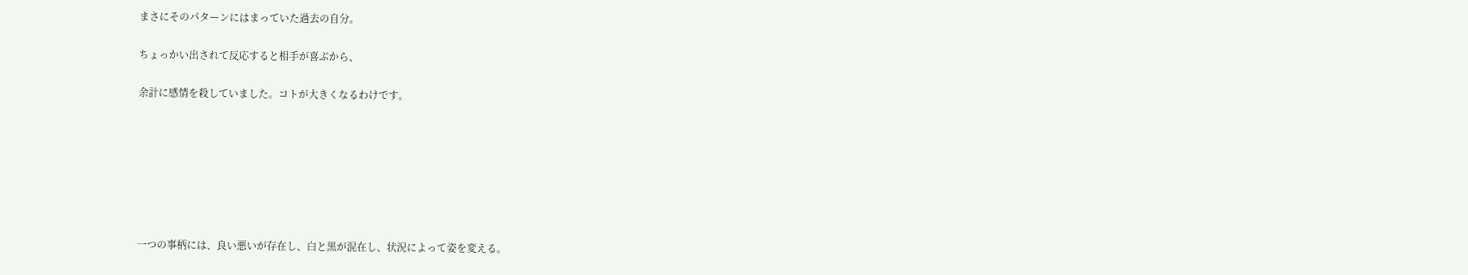まさにそのパターンにはまっていた過去の自分。

ちょっかい出されて反応すると相手が喜ぶから、

余計に感情を殺していました。コトが大きくなるわけです。







一つの事柄には、良い悪いが存在し、白と黒が混在し、状況によって姿を変える。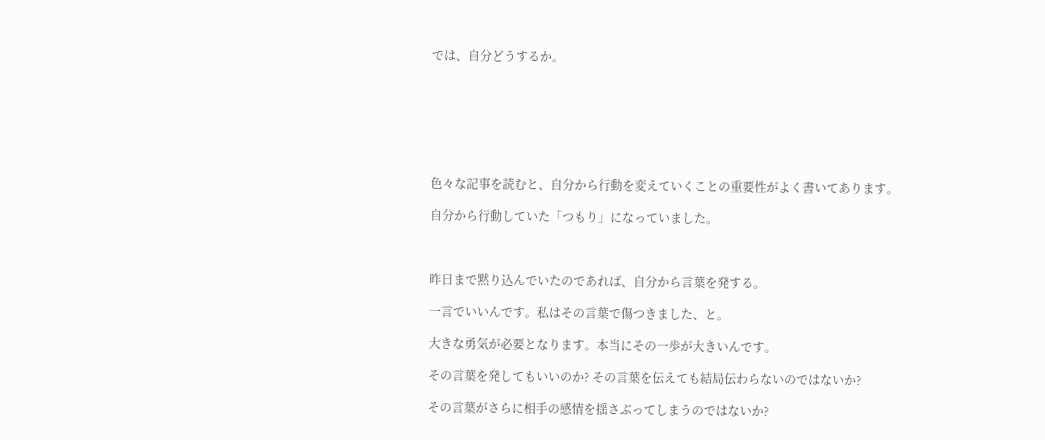では、自分どうするか。







色々な記事を読むと、自分から行動を変えていくことの重要性がよく書いてあります。

自分から行動していた「つもり」になっていました。



昨日まで黙り込んでいたのであれば、自分から言葉を発する。

一言でいいんです。私はその言葉で傷つきました、と。

大きな勇気が必要となります。本当にその一歩が大きいんです。

その言葉を発してもいいのか? その言葉を伝えても結局伝わらないのではないか?

その言葉がさらに相手の感情を揺さぶってしまうのではないか?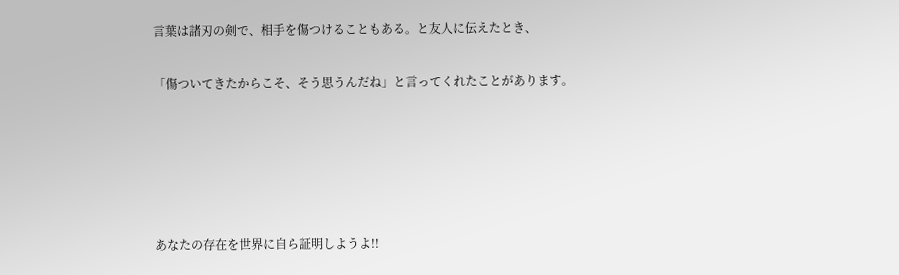言葉は諸刃の剣で、相手を傷つけることもある。と友人に伝えたとき、

「傷ついてきたからこそ、そう思うんだね」と言ってくれたことがあります。





あなたの存在を世界に自ら証明しようよ!!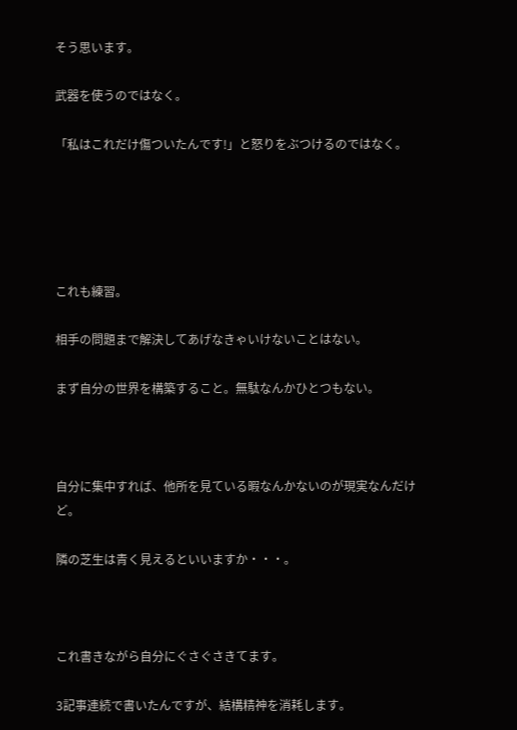そう思います。

武器を使うのではなく。

「私はこれだけ傷ついたんです!」と怒りをぶつけるのではなく。





これも練習。

相手の問題まで解決してあげなきゃいけないことはない。

まず自分の世界を構築すること。無駄なんかひとつもない。



自分に集中すれば、他所を見ている暇なんかないのが現実なんだけど。

隣の芝生は青く見えるといいますか・・・。



これ書きながら自分にぐさぐさきてます。

3記事連続で書いたんですが、結構精神を消耗します。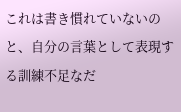これは書き慣れていないのと、自分の言葉として表現する訓練不足なだ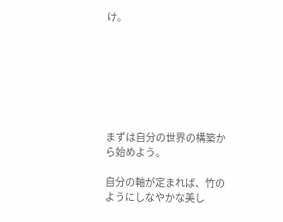け。







まずは自分の世界の構築から始めよう。

自分の軸が定まれば、竹のようにしなやかな美し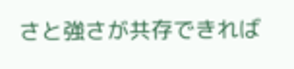さと強さが共存できれば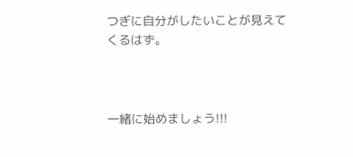つぎに自分がしたいことが見えてくるはず。



一緒に始めましょう!!!